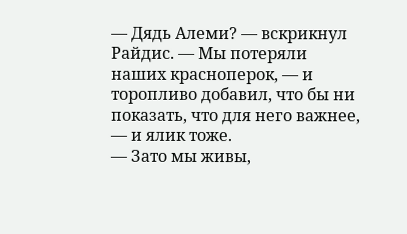— Дядь Алеми? — вскрикнул Райдис. — Мы потеряли наших красноперок, — и торопливо добавил, что бы ни показать, что для него важнее, — и ялик тоже.
— Зато мы живы,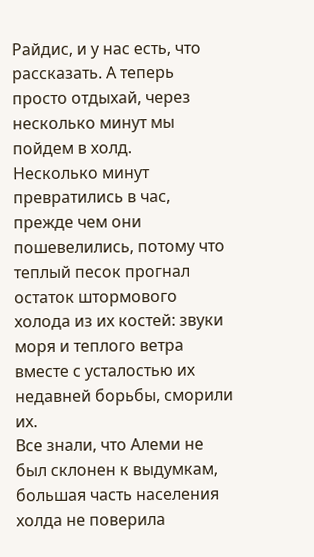Райдис, и у нас есть, что рассказать. А теперь просто отдыхай, через несколько минут мы пойдем в холд.
Несколько минут превратились в час, прежде чем они пошевелились, потому что теплый песок прогнал остаток штормового холода из их костей: звуки моря и теплого ветра вместе с усталостью их недавней борьбы, сморили их.
Все знали, что Алеми не был склонен к выдумкам, большая часть населения холда не поверила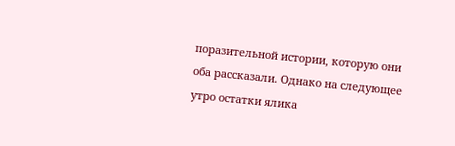поразительной истории, которую они оба рассказали. Однако на следующее утро остатки ялика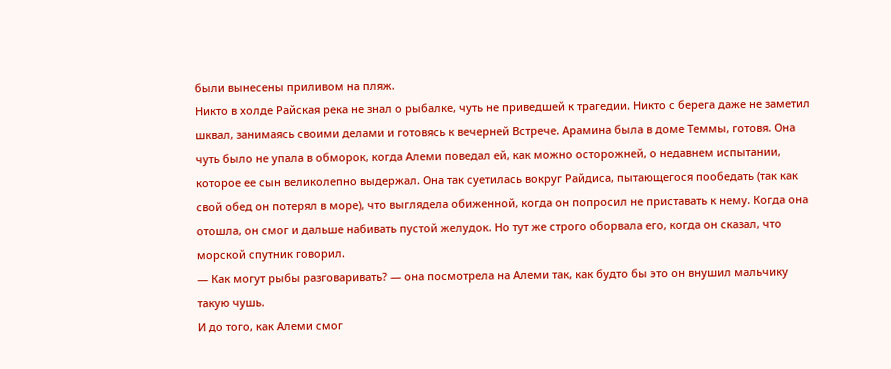были вынесены приливом на пляж.
Никто в холде Райская река не знал о рыбалке, чуть не приведшей к трагедии. Никто с берега даже не заметил шквал, занимаясь своими делами и готовясь к вечерней Встрече. Арамина была в доме Теммы, готовя. Она чуть было не упала в обморок, когда Алеми поведал ей, как можно осторожней, о недавнем испытании, которое ее сын великолепно выдержал. Она так суетилась вокруг Райдиса, пытающегося пообедать (так как свой обед он потерял в море), что выглядела обиженной, когда он попросил не приставать к нему. Когда она отошла, он смог и дальше набивать пустой желудок. Но тут же строго оборвала его, когда он сказал, что морской спутник говорил.
— Как могут рыбы разговаривать? — она посмотрела на Алеми так, как будто бы это он внушил мальчику такую чушь.
И до того, как Алеми смог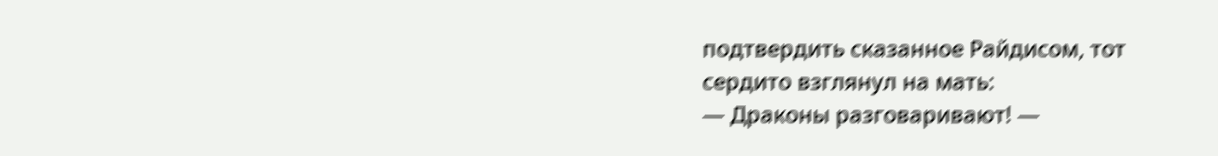подтвердить сказанное Райдисом, тот сердито взглянул на мать:
— Драконы разговаривают! —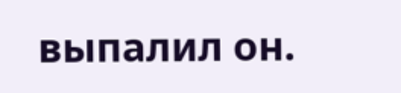выпалил он.